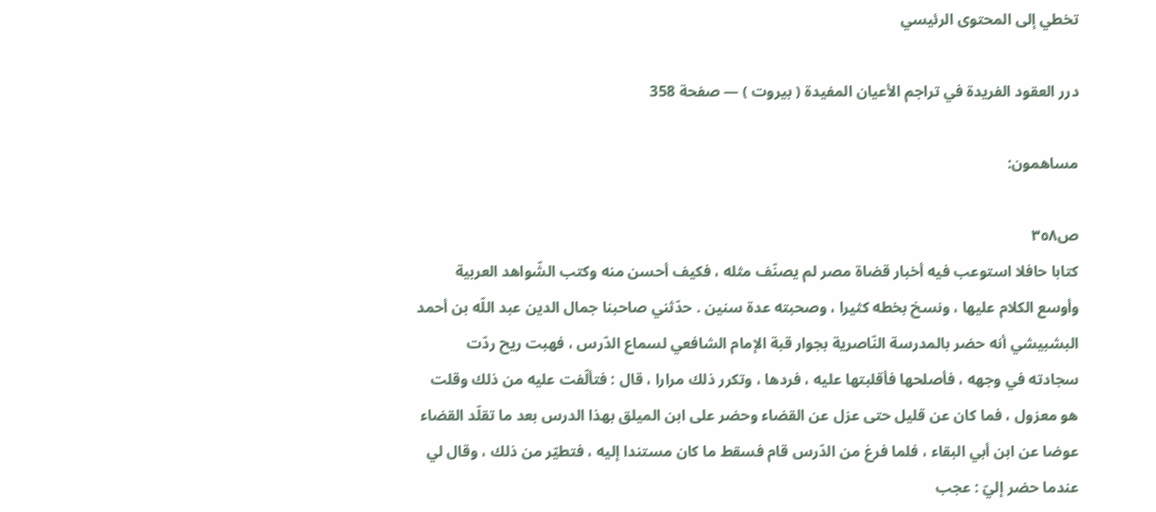تخطي إلى المحتوى الرئيسي

درر العقود الفريدة في تراجم الأعيان المفيدة ( بيروت ) — صفحة 358

مساهمون:

ص٣٥٨
كتابا حافلا استوعب فيه أخبار قضاة مصر لم يصنّف مثله ، فكيف أحسن منه وكتب الشّواهد العربية وأوسع الكلام عليها ، ونسخ بخطه كثيرا ، وصحبته عدة سنين . حدّثني صاحبنا جمال الدين عبد اللّه بن أحمد البشبيشي أنه حضر بالمدرسة النّاصرية بجوار قبة الإمام الشافعي لسماع الدّرس ، فهبت ريح ردّت سجادته في وجهه ، فأصلحها فأقلبتها عليه ، فردها ، وتكرر ذلك مرارا ، قال : فتألّفت عليه من ذلك وقلت هو معزول ، فما كان عن قليل حتى عزل عن القضاء وحضر على ابن الميلق بهذا الدرس بعد ما تقلّد القضاء عوضا عن ابن أبي البقاء ، فلما فرغ من الدّرس قام فسقط ما كان مستندا إليه ، فتطيّر من ذلك ، وقال لي عندما حضر إليّ : عجب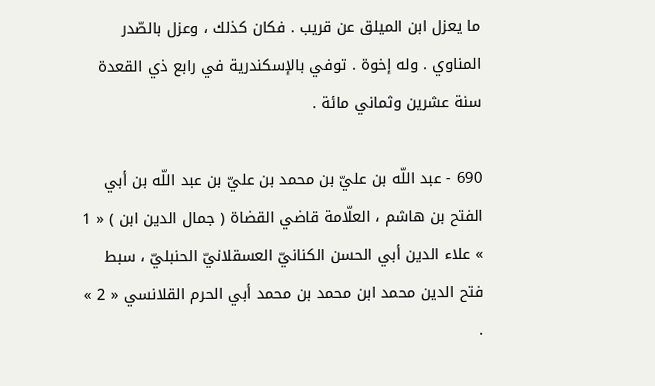ما يعزل ابن الميلق عن قريب . فكان كذلك ، وعزل بالصّدر المناوي . وله إخوة . توفي بالإسكندرية في رابع ذي القعدة سنة عشرين وثماني مائة .

690 - عبد اللّه بن عليّ بن محمد بن عليّ بن عبد اللّه بن أبي الفتح بن هاشم ، العلّامة قاضي القضاة ( جمال الدين ابن ) « 1 » علاء الدين أبي الحسن الكنانيّ العسقلانيّ الحنبليّ ، سبط فتح الدين محمد ابن محمد بن محمد أبي الحرم القلانسي « 2 » .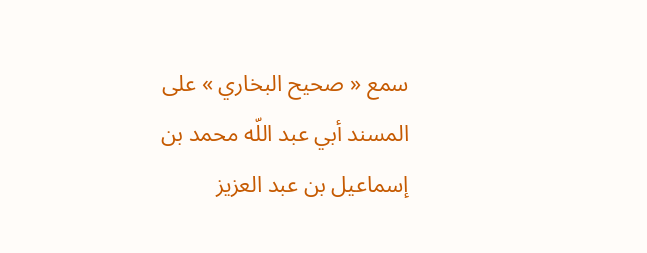سمع « صحيح البخاري » على المسند أبي عبد اللّه محمد بن إسماعيل بن عبد العزيز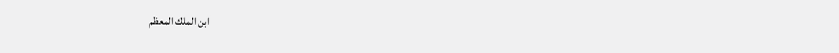ابن الملك المعظم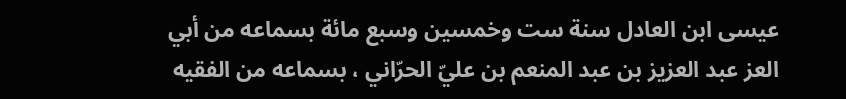عيسى ابن العادل سنة ست وخمسين وسبع مائة بسماعه من أبي العز عبد العزيز بن عبد المنعم بن عليّ الحرّاني ، بسماعه من الفقيه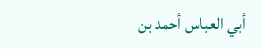أبي العباس أحمد بن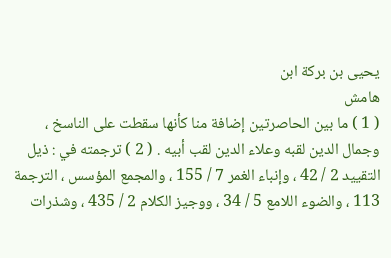يحيى بن بركة ابن
هامش
( 1 ) ما بين الحاصرتين إضافة منا كأنها سقطت على الناسخ ، وجمال الدين لقبه وعلاء الدين لقب أبيه . ( 2 ) ترجمته في : ذيل التقييد 2 / 42 ، وإنباء الغمر 7 / 155 ، والمجمع المؤسس ، الترجمة 113 ، والضوء اللامع 5 / 34 ، ووجيز الكلام 2 / 435 ، وشذرات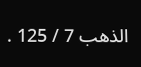الذهب 7 / 125 .